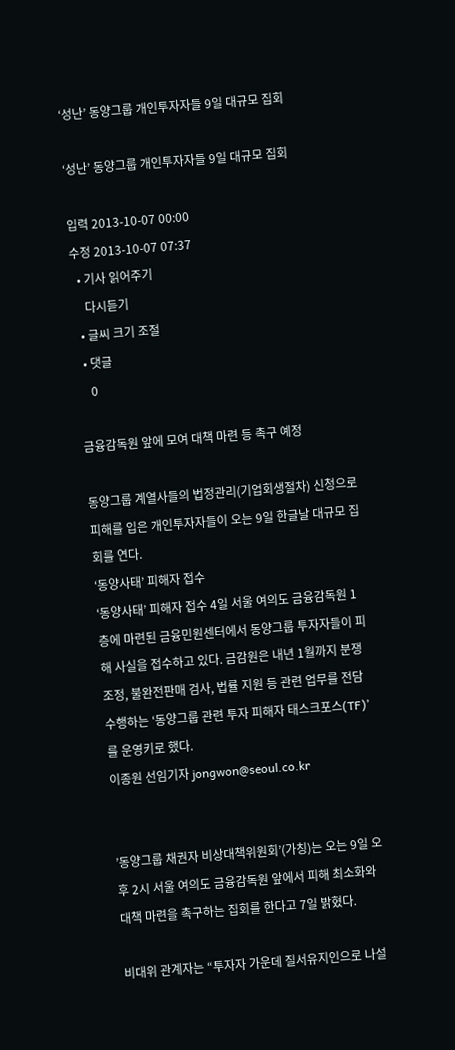‘성난’ 동양그룹 개인투자자들 9일 대규모 집회

‘성난’ 동양그룹 개인투자자들 9일 대규모 집회

입력 2013-10-07 00:00
수정 2013-10-07 07:37
  • 기사 읽어주기
    다시듣기
  • 글씨 크기 조절
  • 댓글
    0

금융감독원 앞에 모여 대책 마련 등 촉구 예정

동양그룹 계열사들의 법정관리(기업회생절차) 신청으로 피해를 입은 개인투자자들이 오는 9일 한글날 대규모 집회를 연다.
‘동양사태’ 피해자 접수
‘동양사태’ 피해자 접수 4일 서울 여의도 금융감독원 1층에 마련된 금융민원센터에서 동양그룹 투자자들이 피해 사실을 접수하고 있다. 금감원은 내년 1월까지 분쟁 조정, 불완전판매 검사, 법률 지원 등 관련 업무를 전담 수행하는 ‘동양그룹 관련 투자 피해자 태스크포스(TF)’를 운영키로 했다.
이종원 선임기자 jongwon@seoul.co.kr


’동양그룹 채권자 비상대책위원회’(가칭)는 오는 9일 오후 2시 서울 여의도 금융감독원 앞에서 피해 최소화와 대책 마련을 촉구하는 집회를 한다고 7일 밝혔다.

비대위 관계자는 “투자자 가운데 질서유지인으로 나설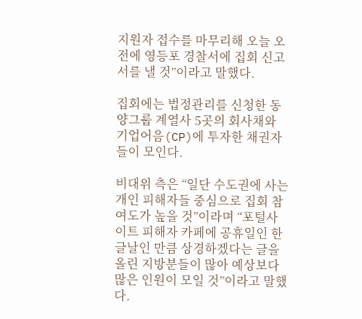지원자 접수를 마무리해 오늘 오전에 영등포 경찰서에 집회 신고서를 낼 것”이라고 말했다.

집회에는 법정관리를 신청한 동양그룹 계열사 5곳의 회사채와 기업어음(CP)에 투자한 채권자들이 모인다.

비대위 측은 “일단 수도권에 사는 개인 피해자들 중심으로 집회 참여도가 높을 것”이라며 “포털사이트 피해자 카페에 공휴일인 한글날인 만큼 상경하겠다는 글을 올린 지방분들이 많아 예상보다 많은 인원이 모일 것”이라고 말했다.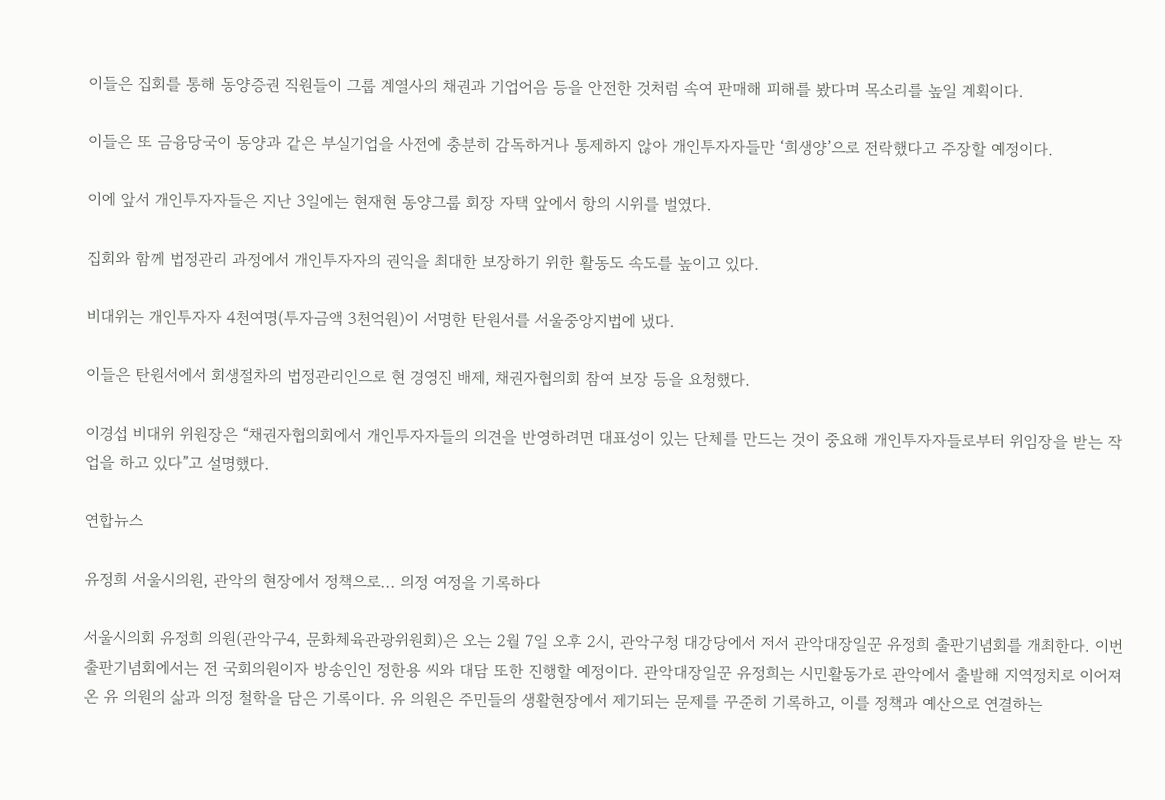이들은 집회를 통해 동양증권 직원들이 그룹 계열사의 채권과 기업어음 등을 안전한 것처럼 속여 판매해 피해를 봤다며 목소리를 높일 계획이다.

이들은 또 금융당국이 동양과 같은 부실기업을 사전에 충분히 감독하거나 통제하지 않아 개인투자자들만 ‘희생양’으로 전락했다고 주장할 예정이다.

이에 앞서 개인투자자들은 지난 3일에는 현재현 동양그룹 회장 자택 앞에서 항의 시위를 벌였다.

집회와 함께 법정관리 과정에서 개인투자자의 권익을 최대한 보장하기 위한 활동도 속도를 높이고 있다.

비대위는 개인투자자 4천여명(투자금액 3천억원)이 서명한 탄원서를 서울중앙지법에 냈다.

이들은 탄원서에서 회생절차의 법정관리인으로 현 경영진 배제, 채권자협의회 참여 보장 등을 요청했다.

이경섭 비대위 위원장은 “채권자협의회에서 개인투자자들의 의견을 반영하려면 대표성이 있는 단체를 만드는 것이 중요해 개인투자자들로부터 위임장을 받는 작업을 하고 있다”고 설명했다.

연합뉴스

유정희 서울시의원, 관악의 현장에서 정책으로... 의정 여정을 기록하다

서울시의회 유정희 의원(관악구4, 문화체육관광위원회)은 오는 2월 7일 오후 2시, 관악구청 대강당에서 저서 관악대장일꾼 유정희 출판기념회를 개최한다. 이번 출판기념회에서는 전 국회의원이자 방송인인 정한용 씨와 대담 또한 진행할 예정이다. 관악대장일꾼 유정희는 시민활동가로 관악에서 출발해 지역정치로 이어져 온 유 의원의 삶과 의정 철학을 담은 기록이다. 유 의원은 주민들의 생활현장에서 제기되는 문제를 꾸준히 기록하고, 이를 정책과 예산으로 연결하는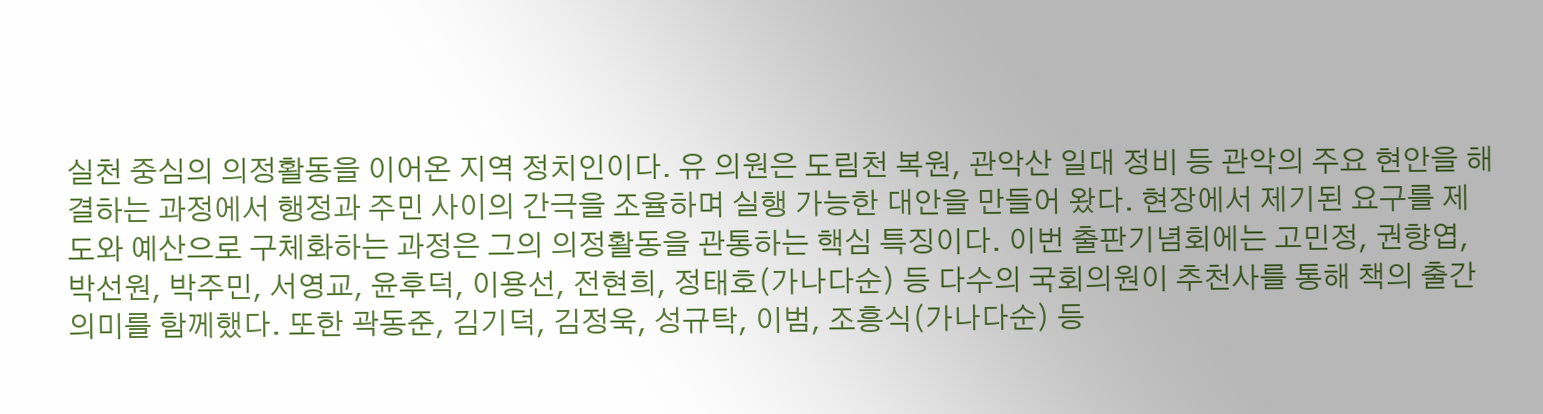실천 중심의 의정활동을 이어온 지역 정치인이다. 유 의원은 도림천 복원, 관악산 일대 정비 등 관악의 주요 현안을 해결하는 과정에서 행정과 주민 사이의 간극을 조율하며 실행 가능한 대안을 만들어 왔다. 현장에서 제기된 요구를 제도와 예산으로 구체화하는 과정은 그의 의정활동을 관통하는 핵심 특징이다. 이번 출판기념회에는 고민정, 권향엽, 박선원, 박주민, 서영교, 윤후덕, 이용선, 전현희, 정태호(가나다순) 등 다수의 국회의원이 추천사를 통해 책의 출간 의미를 함께했다. 또한 곽동준, 김기덕, 김정욱, 성규탁, 이범, 조흥식(가나다순) 등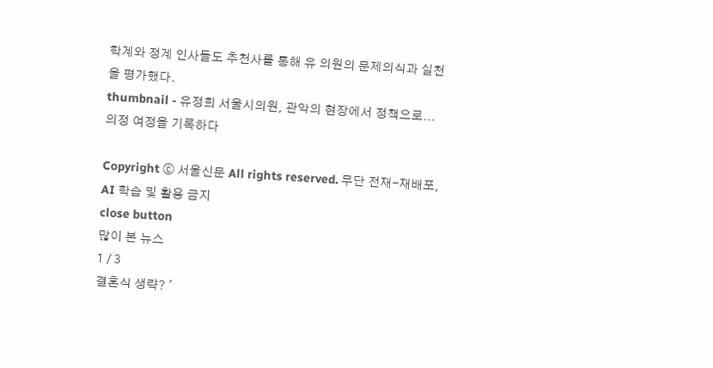학계와 정계 인사들도 추천사를 통해 유 의원의 문제의식과 실천을 평가했다.
thumbnail - 유정희 서울시의원, 관악의 현장에서 정책으로... 의정 여정을 기록하다

Copyright ⓒ 서울신문 All rights reserved. 무단 전재-재배포, AI 학습 및 활용 금지
close button
많이 본 뉴스
1 / 3
결혼식 생략? '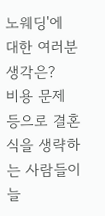노웨딩'에 대한 여러분 생각은?
비용 문제 등으로 결혼식을 생략하는 사람들이 늘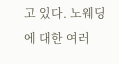고 있다. 노웨딩에 대한 여러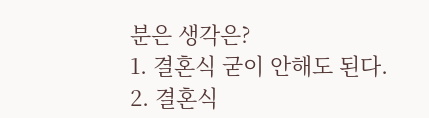분은 생각은?
1. 결혼식 굳이 안해도 된다.
2. 결혼식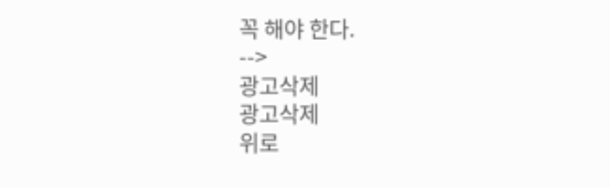꼭 해야 한다.
-->
광고삭제
광고삭제
위로